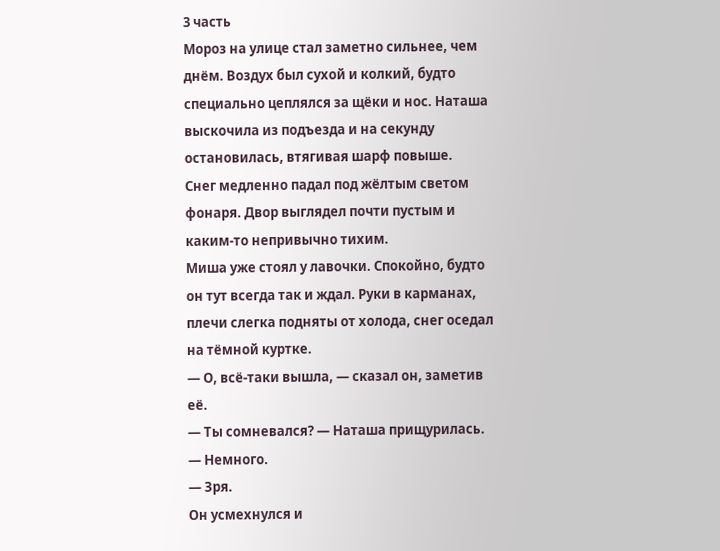3 часть
Мороз на улице стал заметно сильнее, чем днём. Воздух был сухой и колкий, будто специально цеплялся за щёки и нос. Наташа выскочила из подъезда и на секунду остановилась, втягивая шарф повыше.
Снег медленно падал под жёлтым светом фонаря. Двор выглядел почти пустым и каким-то непривычно тихим.
Миша уже стоял у лавочки. Спокойно, будто он тут всегда так и ждал. Руки в карманах, плечи слегка подняты от холода, снег оседал на тёмной куртке.
— О, всё-таки вышла, — сказал он, заметив её.
— Ты сомневался? — Наташа прищурилась.
— Немного.
— Зря.
Он усмехнулся и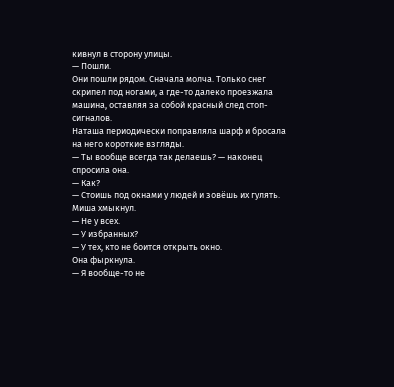кивнул в сторону улицы.
— Пошли.
Они пошли рядом. Сначала молча. Только снег скрипел под ногами, а где-то далеко проезжала машина, оставляя за собой красный след стоп-сигналов.
Наташа периодически поправляла шарф и бросала на него короткие взгляды.
— Ты вообще всегда так делаешь? — наконец спросила она.
— Как?
— Стоишь под окнами у людей и зовёшь их гулять.
Миша хмыкнул.
— Не у всех.
— У избранных?
— У тех, кто не боится открыть окно.
Она фыркнула.
— Я вообще-то не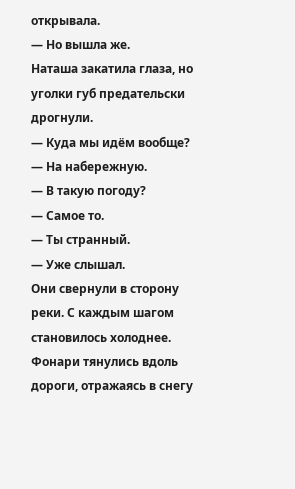открывала.
— Но вышла же.
Наташа закатила глаза, но уголки губ предательски дрогнули.
— Куда мы идём вообще?
— На набережную.
— В такую погоду?
— Самое то.
— Ты странный.
— Уже слышал.
Они свернули в сторону реки. С каждым шагом становилось холоднее. Фонари тянулись вдоль дороги, отражаясь в снегу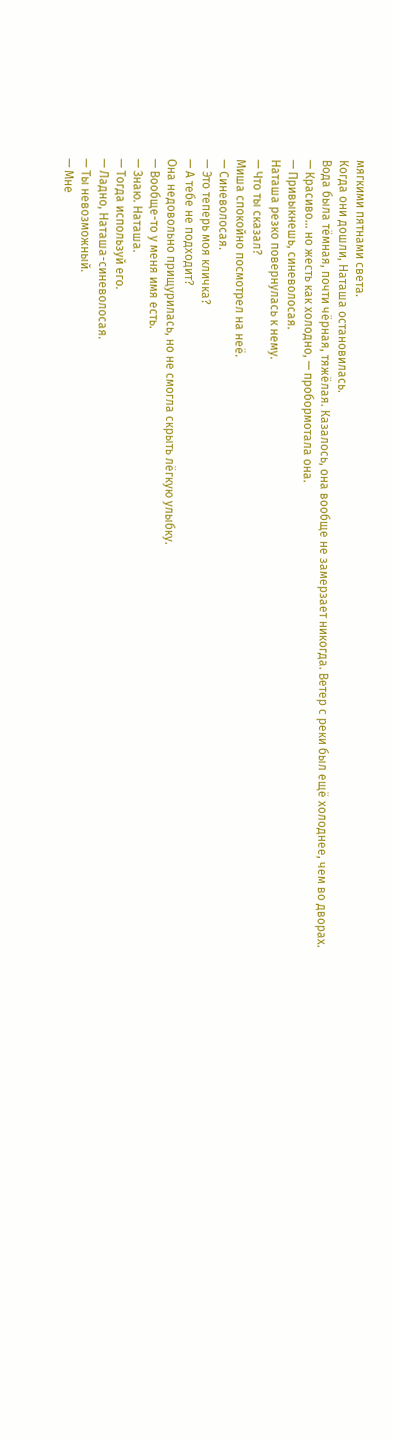мягкими пятнами света.
Когда они дошли, Наташа остановилась.
Вода была тёмная, почти чёрная, тяжёлая. Казалось, она вообще не замерзает никогда. Ветер с реки был ещё холоднее, чем во дворах.
— Красиво… но жесть как холодно, — пробормотала она.
— Привыкнешь, синеволосая.
Наташа резко повернулась к нему.
— Что ты сказал?
Миша спокойно посмотрел на неё.
— Синеволосая.
— Это теперь моя кличка?
— А тебе не подходит?
Она недовольно прищурилась, но не смогла скрыть лёгкую улыбку.
— Вообще-то у меня имя есть.
— Знаю. Наташа.
— Тогда используй его.
— Ладно, Наташа-синеволосая.
— Ты невозможный.
— Мне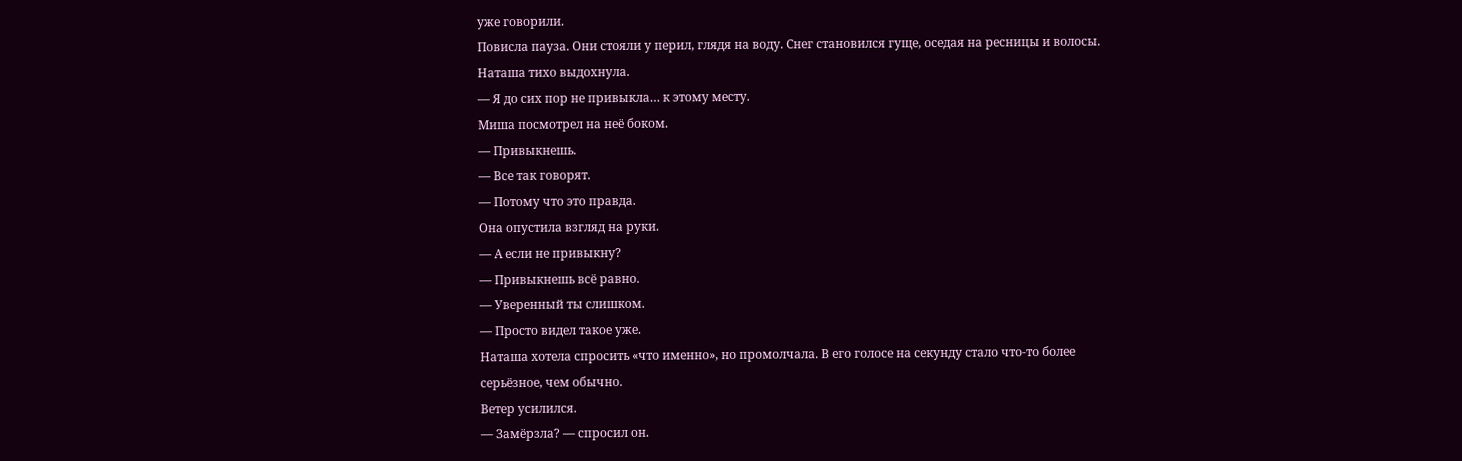уже говорили.
Повисла пауза. Они стояли у перил, глядя на воду. Снег становился гуще, оседая на ресницы и волосы.
Наташа тихо выдохнула.
— Я до сих пор не привыкла… к этому месту.
Миша посмотрел на неё боком.
— Привыкнешь.
— Все так говорят.
— Потому что это правда.
Она опустила взгляд на руки.
— А если не привыкну?
— Привыкнешь всё равно.
— Уверенный ты слишком.
— Просто видел такое уже.
Наташа хотела спросить «что именно», но промолчала. В его голосе на секунду стало что-то более серьёзное, чем обычно.
Ветер усилился.
— Замёрзла? — спросил он.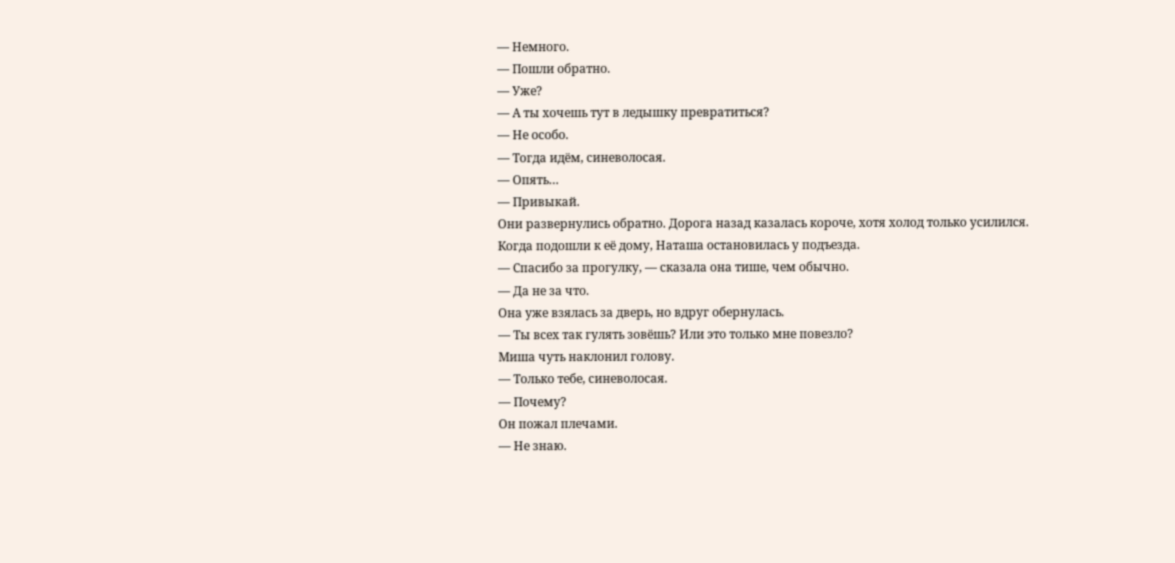— Немного.
— Пошли обратно.
— Уже?
— А ты хочешь тут в ледышку превратиться?
— Не особо.
— Тогда идём, синеволосая.
— Опять…
— Привыкай.
Они развернулись обратно. Дорога назад казалась короче, хотя холод только усилился.
Когда подошли к её дому, Наташа остановилась у подъезда.
— Спасибо за прогулку, — сказала она тише, чем обычно.
— Да не за что.
Она уже взялась за дверь, но вдруг обернулась.
— Ты всех так гулять зовёшь? Или это только мне повезло?
Миша чуть наклонил голову.
— Только тебе, синеволосая.
— Почему?
Он пожал плечами.
— Не знаю.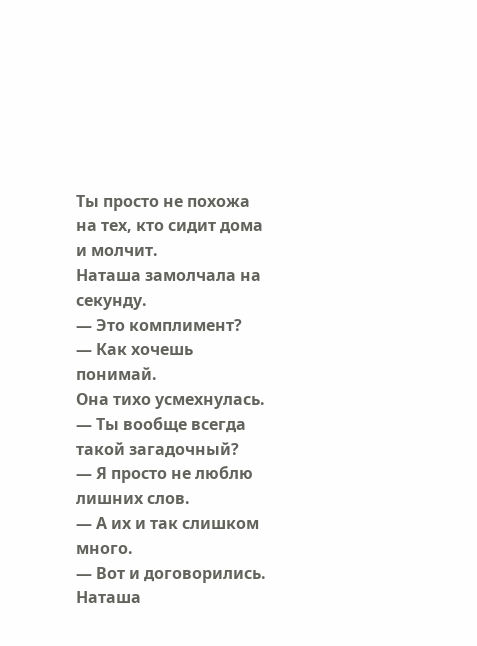Ты просто не похожа на тех, кто сидит дома и молчит.
Наташа замолчала на секунду.
— Это комплимент?
— Как хочешь понимай.
Она тихо усмехнулась.
— Ты вообще всегда такой загадочный?
— Я просто не люблю лишних слов.
— А их и так слишком много.
— Вот и договорились.
Наташа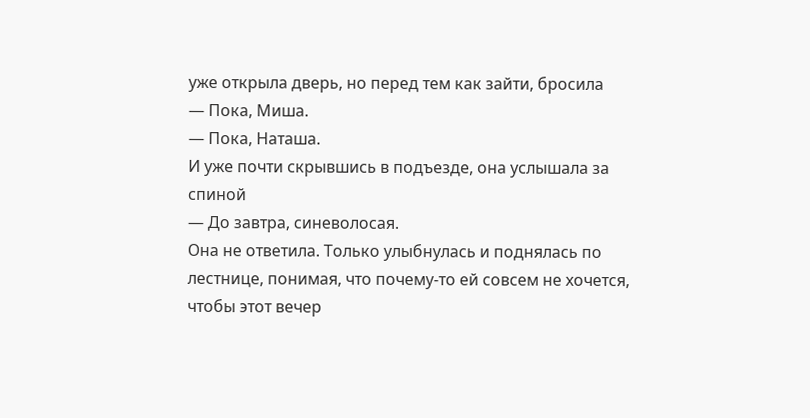уже открыла дверь, но перед тем как зайти, бросила
— Пока, Миша.
— Пока, Наташа.
И уже почти скрывшись в подъезде, она услышала за спиной
— До завтра, синеволосая.
Она не ответила. Только улыбнулась и поднялась по лестнице, понимая, что почему-то ей совсем не хочется, чтобы этот вечер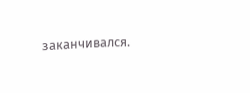заканчивался.